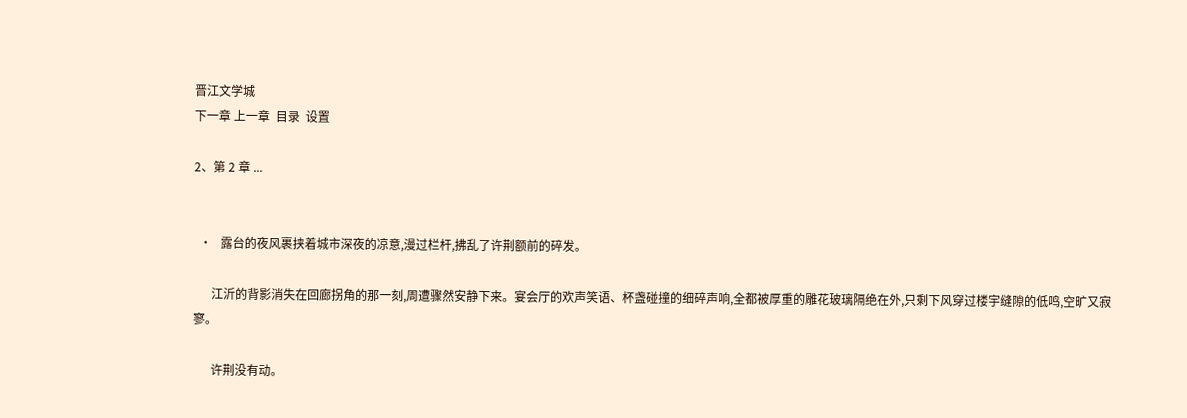晋江文学城
下一章 上一章  目录  设置

2、第 2 章 ...


  •   露台的夜风裹挟着城市深夜的凉意,漫过栏杆,拂乱了许荆额前的碎发。

      江沂的背影消失在回廊拐角的那一刻,周遭骤然安静下来。宴会厅的欢声笑语、杯盏碰撞的细碎声响,全都被厚重的雕花玻璃隔绝在外,只剩下风穿过楼宇缝隙的低鸣,空旷又寂寥。

      许荆没有动。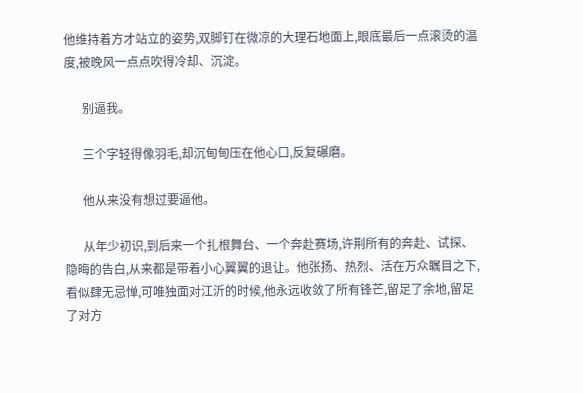他维持着方才站立的姿势,双脚钉在微凉的大理石地面上,眼底最后一点滚烫的温度,被晚风一点点吹得冷却、沉淀。

      别逼我。

      三个字轻得像羽毛,却沉甸甸压在他心口,反复碾磨。

      他从来没有想过要逼他。

      从年少初识,到后来一个扎根舞台、一个奔赴赛场,许荆所有的奔赴、试探、隐晦的告白,从来都是带着小心翼翼的退让。他张扬、热烈、活在万众瞩目之下,看似肆无忌惮,可唯独面对江沂的时候,他永远收敛了所有锋芒,留足了余地,留足了对方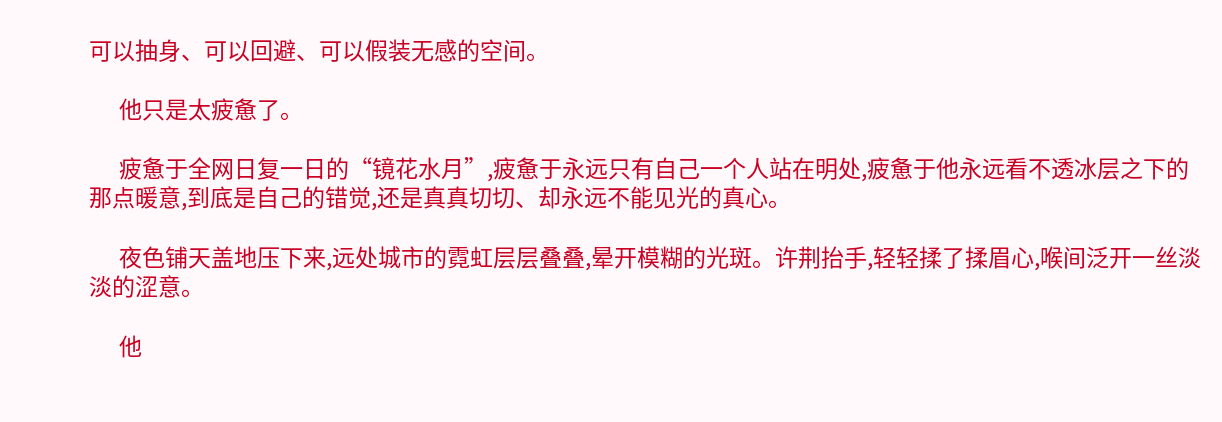可以抽身、可以回避、可以假装无感的空间。

      他只是太疲惫了。

      疲惫于全网日复一日的“镜花水月”,疲惫于永远只有自己一个人站在明处,疲惫于他永远看不透冰层之下的那点暖意,到底是自己的错觉,还是真真切切、却永远不能见光的真心。

      夜色铺天盖地压下来,远处城市的霓虹层层叠叠,晕开模糊的光斑。许荆抬手,轻轻揉了揉眉心,喉间泛开一丝淡淡的涩意。

      他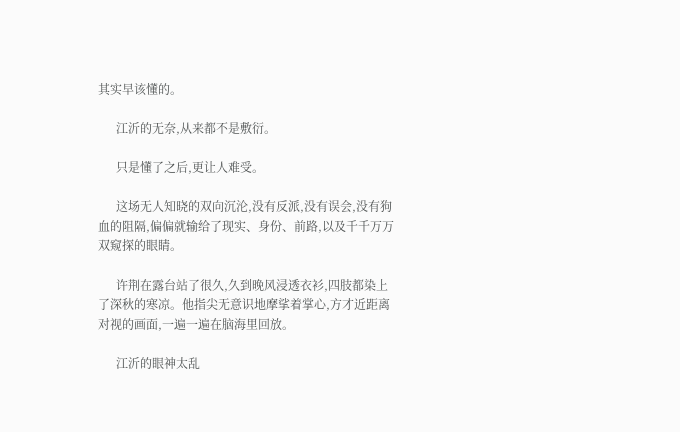其实早该懂的。

      江沂的无奈,从来都不是敷衍。

      只是懂了之后,更让人难受。

      这场无人知晓的双向沉沦,没有反派,没有误会,没有狗血的阻隔,偏偏就输给了现实、身份、前路,以及千千万万双窥探的眼睛。

      许荆在露台站了很久,久到晚风浸透衣衫,四肢都染上了深秋的寒凉。他指尖无意识地摩挲着掌心,方才近距离对视的画面,一遍一遍在脑海里回放。

      江沂的眼神太乱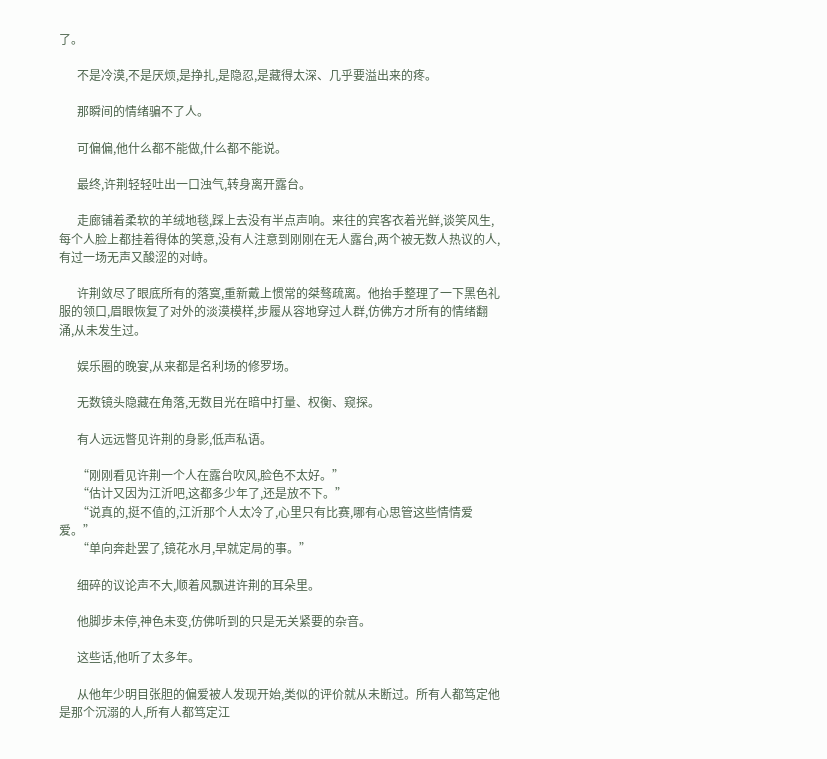了。

      不是冷漠,不是厌烦,是挣扎,是隐忍,是藏得太深、几乎要溢出来的疼。

      那瞬间的情绪骗不了人。

      可偏偏,他什么都不能做,什么都不能说。

      最终,许荆轻轻吐出一口浊气,转身离开露台。

      走廊铺着柔软的羊绒地毯,踩上去没有半点声响。来往的宾客衣着光鲜,谈笑风生,每个人脸上都挂着得体的笑意,没有人注意到刚刚在无人露台,两个被无数人热议的人,有过一场无声又酸涩的对峙。

      许荆敛尽了眼底所有的落寞,重新戴上惯常的桀骜疏离。他抬手整理了一下黑色礼服的领口,眉眼恢复了对外的淡漠模样,步履从容地穿过人群,仿佛方才所有的情绪翻涌,从未发生过。

      娱乐圈的晚宴,从来都是名利场的修罗场。

      无数镜头隐藏在角落,无数目光在暗中打量、权衡、窥探。

      有人远远瞥见许荆的身影,低声私语。

      “刚刚看见许荆一个人在露台吹风,脸色不太好。”
      “估计又因为江沂吧,这都多少年了,还是放不下。”
      “说真的,挺不值的,江沂那个人太冷了,心里只有比赛,哪有心思管这些情情爱爱。”
      “单向奔赴罢了,镜花水月,早就定局的事。”

      细碎的议论声不大,顺着风飘进许荆的耳朵里。

      他脚步未停,神色未变,仿佛听到的只是无关紧要的杂音。

      这些话,他听了太多年。

      从他年少明目张胆的偏爱被人发现开始,类似的评价就从未断过。所有人都笃定他是那个沉溺的人,所有人都笃定江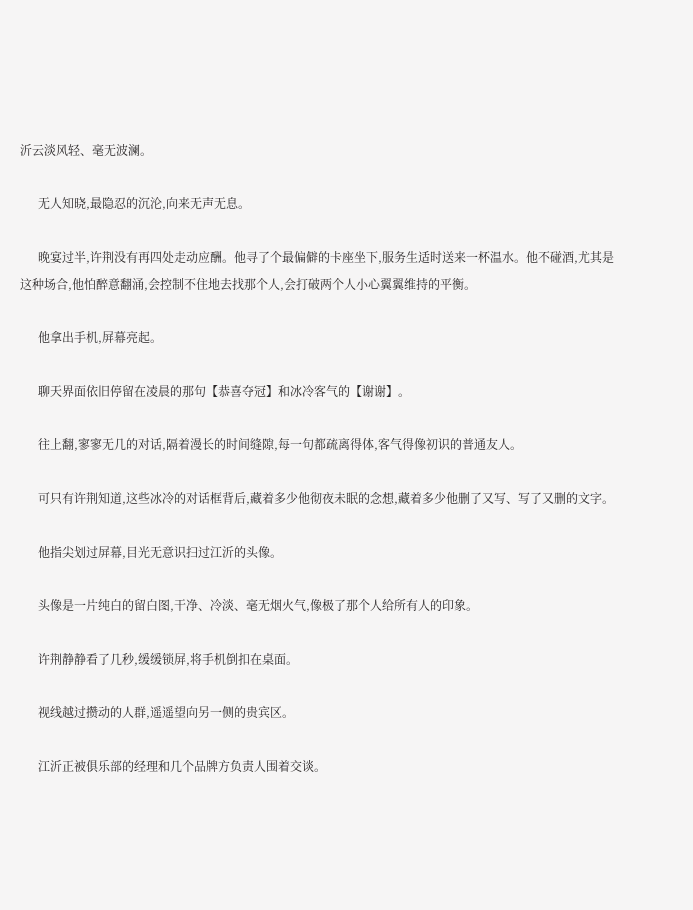沂云淡风轻、毫无波澜。

      无人知晓,最隐忍的沉沦,向来无声无息。

      晚宴过半,许荆没有再四处走动应酬。他寻了个最偏僻的卡座坐下,服务生适时送来一杯温水。他不碰酒,尤其是这种场合,他怕醉意翻涌,会控制不住地去找那个人,会打破两个人小心翼翼维持的平衡。

      他拿出手机,屏幕亮起。

      聊天界面依旧停留在凌晨的那句【恭喜夺冠】和冰冷客气的【谢谢】。

      往上翻,寥寥无几的对话,隔着漫长的时间缝隙,每一句都疏离得体,客气得像初识的普通友人。

      可只有许荆知道,这些冰冷的对话框背后,藏着多少他彻夜未眠的念想,藏着多少他删了又写、写了又删的文字。

      他指尖划过屏幕,目光无意识扫过江沂的头像。

      头像是一片纯白的留白图,干净、冷淡、毫无烟火气,像极了那个人给所有人的印象。

      许荆静静看了几秒,缓缓锁屏,将手机倒扣在桌面。

      视线越过攒动的人群,遥遥望向另一侧的贵宾区。

      江沂正被俱乐部的经理和几个品牌方负责人围着交谈。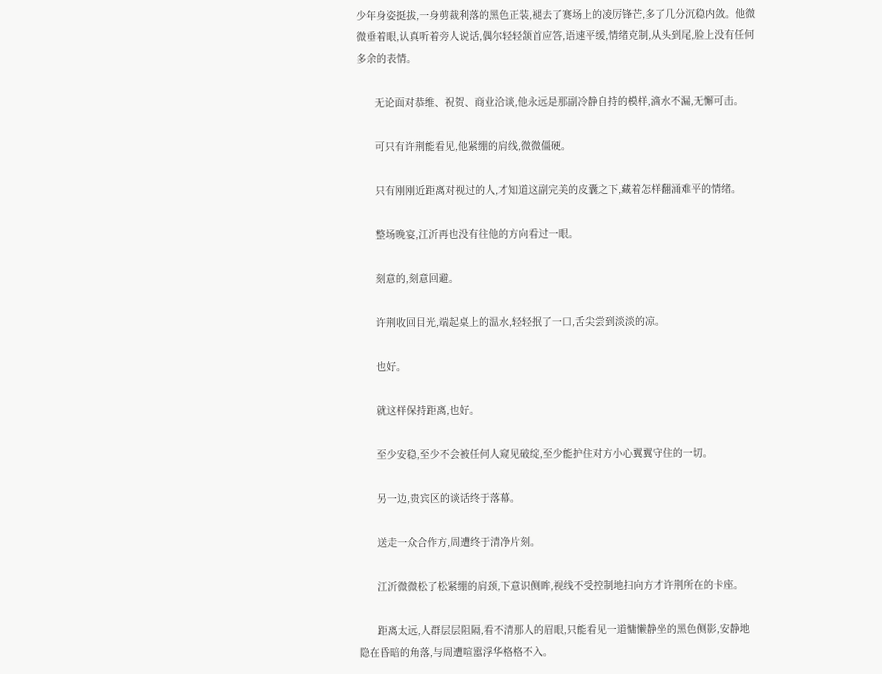少年身姿挺拔,一身剪裁利落的黑色正装,褪去了赛场上的凌厉锋芒,多了几分沉稳内敛。他微微垂着眼,认真听着旁人说话,偶尔轻轻颔首应答,语速平缓,情绪克制,从头到尾,脸上没有任何多余的表情。

      无论面对恭维、祝贺、商业洽谈,他永远是那副冷静自持的模样,滴水不漏,无懈可击。

      可只有许荆能看见,他紧绷的肩线,微微僵硬。

      只有刚刚近距离对视过的人,才知道这副完美的皮囊之下,藏着怎样翻涌难平的情绪。

      整场晚宴,江沂再也没有往他的方向看过一眼。

      刻意的,刻意回避。

      许荆收回目光,端起桌上的温水,轻轻抿了一口,舌尖尝到淡淡的凉。

      也好。

      就这样保持距离,也好。

      至少安稳,至少不会被任何人窥见破绽,至少能护住对方小心翼翼守住的一切。

      另一边,贵宾区的谈话终于落幕。

      送走一众合作方,周遭终于清净片刻。

      江沂微微松了松紧绷的肩颈,下意识侧眸,视线不受控制地扫向方才许荆所在的卡座。

      距离太远,人群层层阻隔,看不清那人的眉眼,只能看见一道慵懒静坐的黑色侧影,安静地隐在昏暗的角落,与周遭喧嚣浮华格格不入。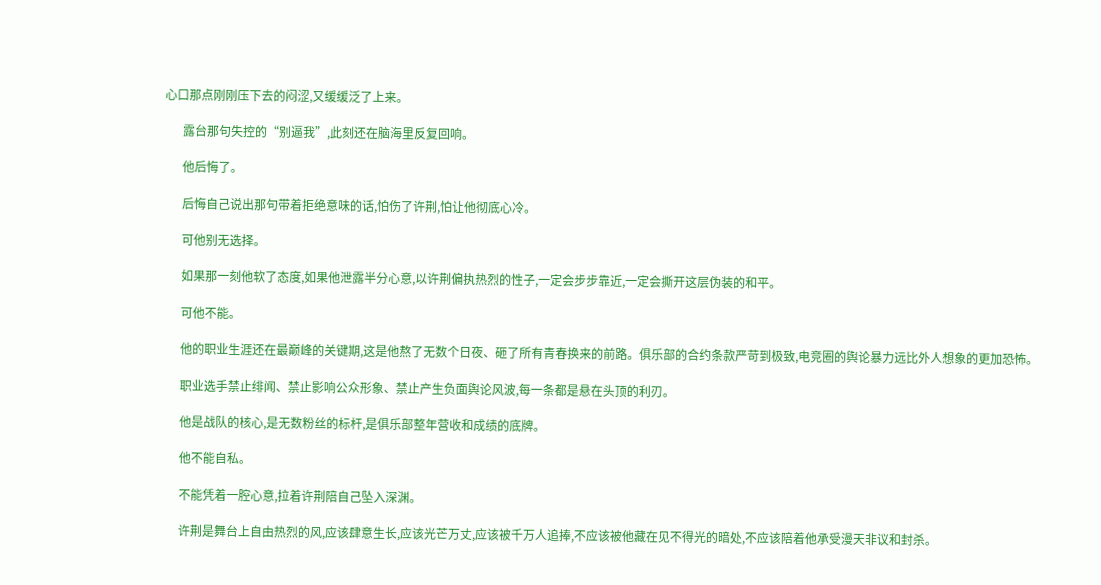心口那点刚刚压下去的闷涩,又缓缓泛了上来。

      露台那句失控的“别逼我”,此刻还在脑海里反复回响。

      他后悔了。

      后悔自己说出那句带着拒绝意味的话,怕伤了许荆,怕让他彻底心冷。

      可他别无选择。

      如果那一刻他软了态度,如果他泄露半分心意,以许荆偏执热烈的性子,一定会步步靠近,一定会撕开这层伪装的和平。

      可他不能。

      他的职业生涯还在最巅峰的关键期,这是他熬了无数个日夜、砸了所有青春换来的前路。俱乐部的合约条款严苛到极致,电竞圈的舆论暴力远比外人想象的更加恐怖。

      职业选手禁止绯闻、禁止影响公众形象、禁止产生负面舆论风波,每一条都是悬在头顶的利刃。

      他是战队的核心,是无数粉丝的标杆,是俱乐部整年营收和成绩的底牌。

      他不能自私。

      不能凭着一腔心意,拉着许荆陪自己坠入深渊。

      许荆是舞台上自由热烈的风,应该肆意生长,应该光芒万丈,应该被千万人追捧,不应该被他藏在见不得光的暗处,不应该陪着他承受漫天非议和封杀。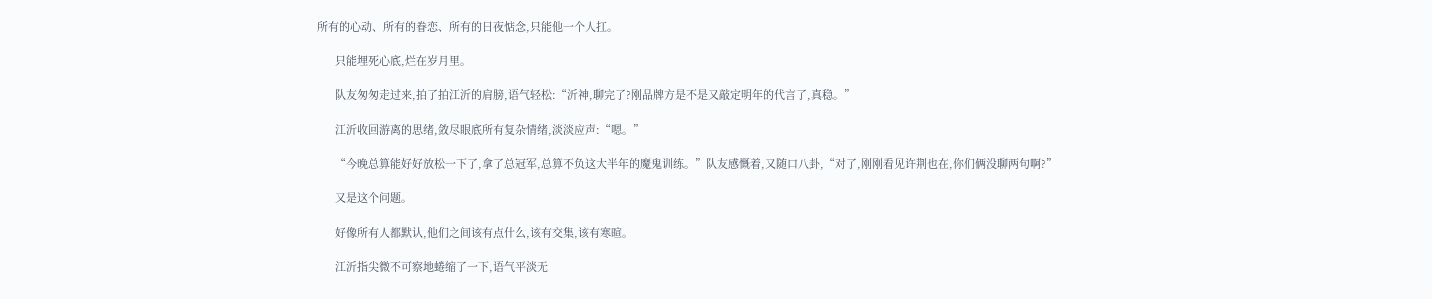所有的心动、所有的眷恋、所有的日夜惦念,只能他一个人扛。

      只能埋死心底,烂在岁月里。

      队友匆匆走过来,拍了拍江沂的肩膀,语气轻松:“沂神,聊完了?刚品牌方是不是又敲定明年的代言了,真稳。”

      江沂收回游离的思绪,敛尽眼底所有复杂情绪,淡淡应声:“嗯。”

      “今晚总算能好好放松一下了,拿了总冠军,总算不负这大半年的魔鬼训练。”队友感慨着,又随口八卦,“对了,刚刚看见许荆也在,你们俩没聊两句啊?”

      又是这个问题。

      好像所有人都默认,他们之间该有点什么,该有交集,该有寒暄。

      江沂指尖微不可察地蜷缩了一下,语气平淡无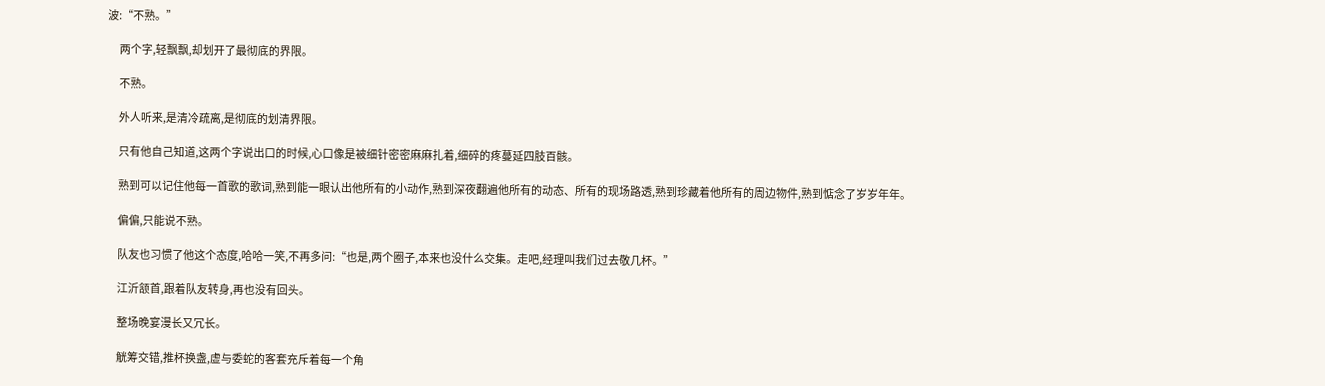波:“不熟。”

      两个字,轻飘飘,却划开了最彻底的界限。

      不熟。

      外人听来,是清冷疏离,是彻底的划清界限。

      只有他自己知道,这两个字说出口的时候,心口像是被细针密密麻麻扎着,细碎的疼蔓延四肢百骸。

      熟到可以记住他每一首歌的歌词,熟到能一眼认出他所有的小动作,熟到深夜翻遍他所有的动态、所有的现场路透,熟到珍藏着他所有的周边物件,熟到惦念了岁岁年年。

      偏偏,只能说不熟。

      队友也习惯了他这个态度,哈哈一笑,不再多问:“也是,两个圈子,本来也没什么交集。走吧,经理叫我们过去敬几杯。”

      江沂颔首,跟着队友转身,再也没有回头。

      整场晚宴漫长又冗长。

      觥筹交错,推杯换盏,虚与委蛇的客套充斥着每一个角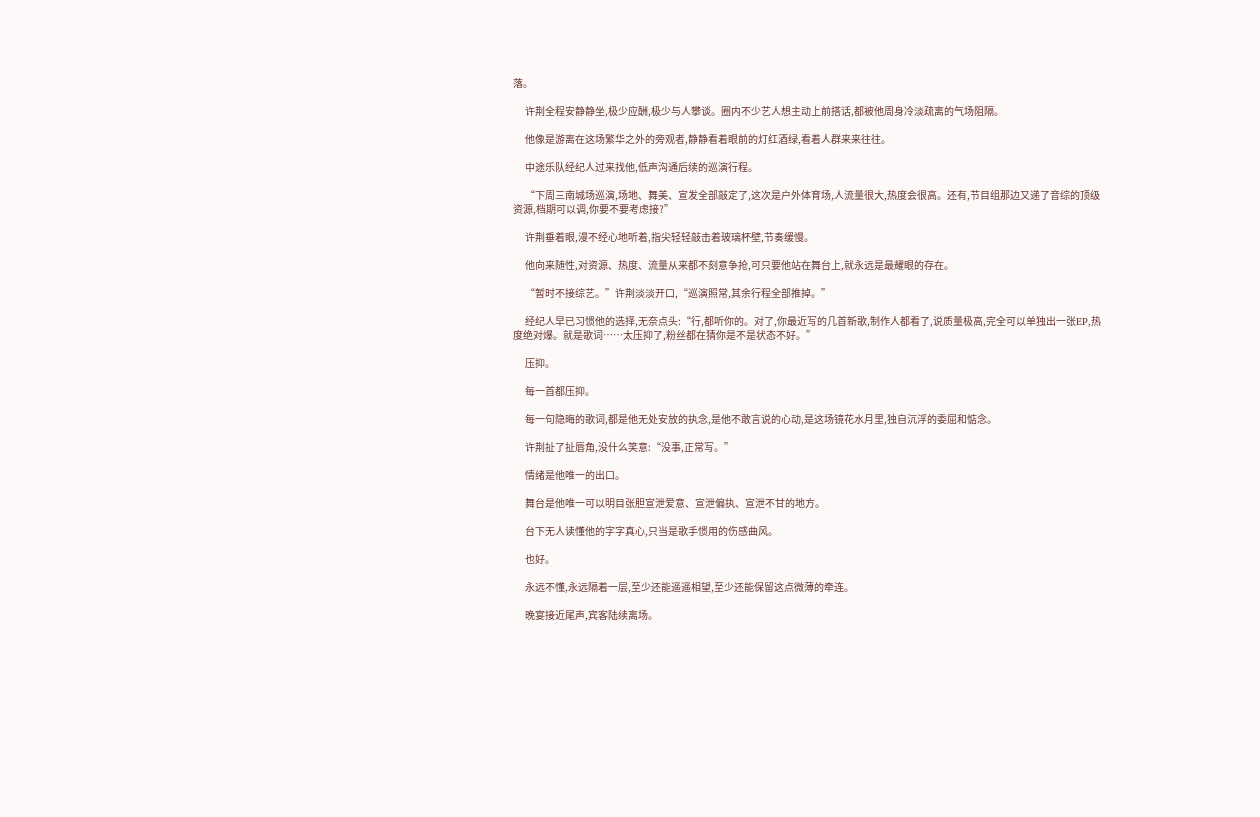落。

      许荆全程安静静坐,极少应酬,极少与人攀谈。圈内不少艺人想主动上前搭话,都被他周身冷淡疏离的气场阻隔。

      他像是游离在这场繁华之外的旁观者,静静看着眼前的灯红酒绿,看着人群来来往往。

      中途乐队经纪人过来找他,低声沟通后续的巡演行程。

      “下周三南城场巡演,场地、舞美、宣发全部敲定了,这次是户外体育场,人流量很大,热度会很高。还有,节目组那边又递了音综的顶级资源,档期可以调,你要不要考虑接?”

      许荆垂着眼,漫不经心地听着,指尖轻轻敲击着玻璃杯壁,节奏缓慢。

      他向来随性,对资源、热度、流量从来都不刻意争抢,可只要他站在舞台上,就永远是最耀眼的存在。

      “暂时不接综艺。”许荆淡淡开口,“巡演照常,其余行程全部推掉。”

      经纪人早已习惯他的选择,无奈点头:“行,都听你的。对了,你最近写的几首新歌,制作人都看了,说质量极高,完全可以单独出一张EP,热度绝对爆。就是歌词……太压抑了,粉丝都在猜你是不是状态不好。”

      压抑。

      每一首都压抑。

      每一句隐晦的歌词,都是他无处安放的执念,是他不敢言说的心动,是这场镜花水月里,独自沉浮的委屈和惦念。

      许荆扯了扯唇角,没什么笑意:“没事,正常写。”

      情绪是他唯一的出口。

      舞台是他唯一可以明目张胆宣泄爱意、宣泄偏执、宣泄不甘的地方。

      台下无人读懂他的字字真心,只当是歌手惯用的伤感曲风。

      也好。

      永远不懂,永远隔着一层,至少还能遥遥相望,至少还能保留这点微薄的牵连。

      晚宴接近尾声,宾客陆续离场。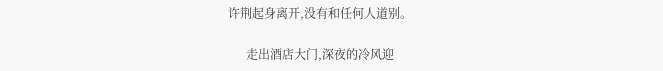许荆起身离开,没有和任何人道别。

      走出酒店大门,深夜的冷风迎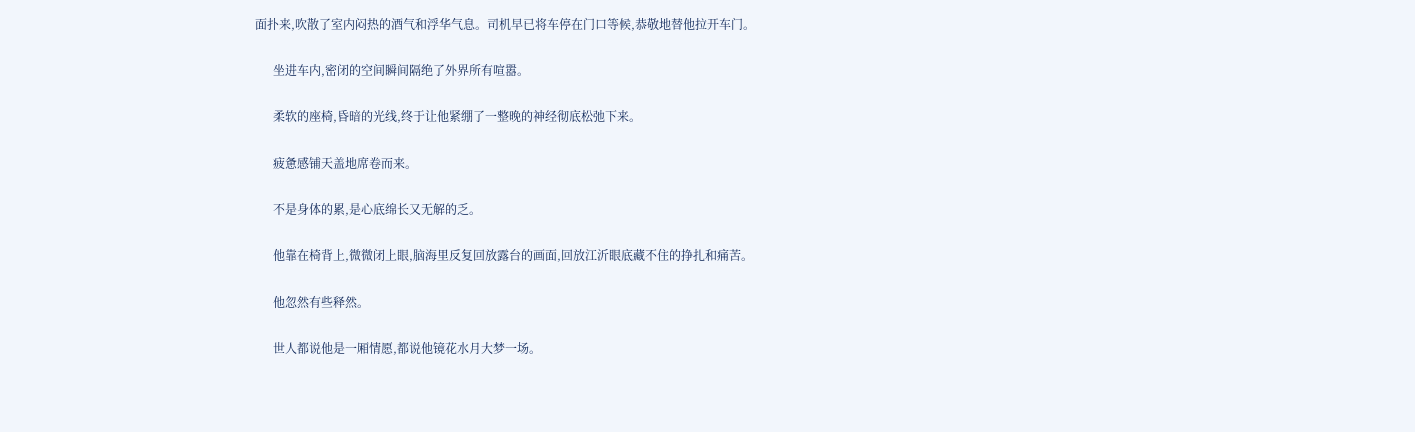面扑来,吹散了室内闷热的酒气和浮华气息。司机早已将车停在门口等候,恭敬地替他拉开车门。

      坐进车内,密闭的空间瞬间隔绝了外界所有喧嚣。

      柔软的座椅,昏暗的光线,终于让他紧绷了一整晚的神经彻底松弛下来。

      疲惫感铺天盖地席卷而来。

      不是身体的累,是心底绵长又无解的乏。

      他靠在椅背上,微微闭上眼,脑海里反复回放露台的画面,回放江沂眼底藏不住的挣扎和痛苦。

      他忽然有些释然。

      世人都说他是一厢情愿,都说他镜花水月大梦一场。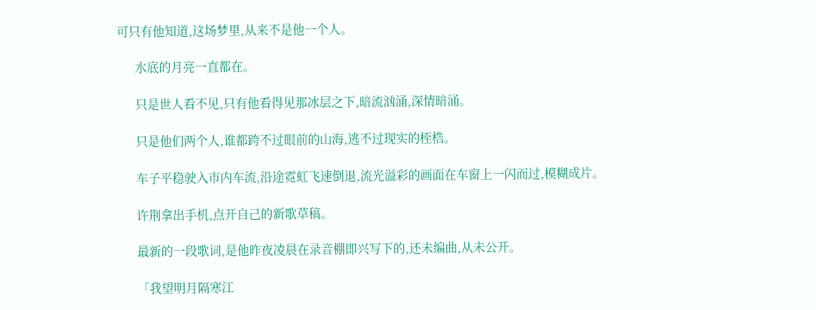可只有他知道,这场梦里,从来不是他一个人。

      水底的月亮一直都在。

      只是世人看不见,只有他看得见那冰层之下,暗流汹涌,深情暗涌。

      只是他们两个人,谁都跨不过眼前的山海,逃不过现实的桎梏。

      车子平稳驶入市内车流,沿途霓虹飞速倒退,流光溢彩的画面在车窗上一闪而过,模糊成片。

      许荆拿出手机,点开自己的新歌草稿。

      最新的一段歌词,是他昨夜凌晨在录音棚即兴写下的,还未编曲,从未公开。

      「我望明月隔寒江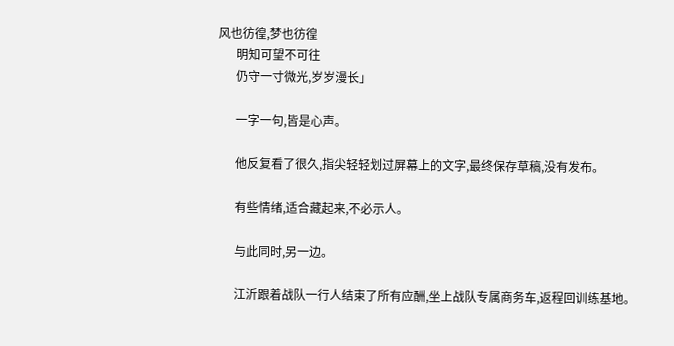风也彷徨,梦也彷徨
      明知可望不可往
      仍守一寸微光,岁岁漫长」

      一字一句,皆是心声。

      他反复看了很久,指尖轻轻划过屏幕上的文字,最终保存草稿,没有发布。

      有些情绪,适合藏起来,不必示人。

      与此同时,另一边。

      江沂跟着战队一行人结束了所有应酬,坐上战队专属商务车,返程回训练基地。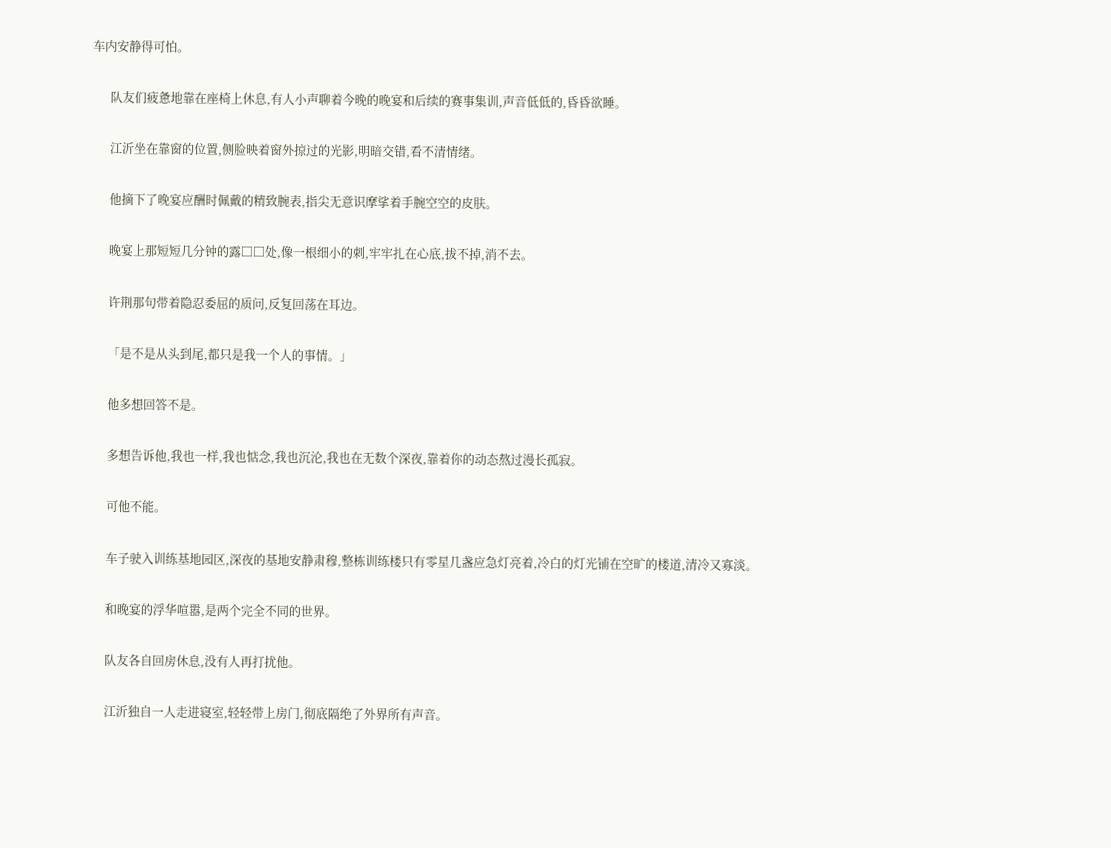车内安静得可怕。

      队友们疲惫地靠在座椅上休息,有人小声聊着今晚的晚宴和后续的赛事集训,声音低低的,昏昏欲睡。

      江沂坐在靠窗的位置,侧脸映着窗外掠过的光影,明暗交错,看不清情绪。

      他摘下了晚宴应酬时佩戴的精致腕表,指尖无意识摩挲着手腕空空的皮肤。

      晚宴上那短短几分钟的露□□处,像一根细小的刺,牢牢扎在心底,拔不掉,消不去。

      许荆那句带着隐忍委屈的质问,反复回荡在耳边。

      「是不是从头到尾,都只是我一个人的事情。」

      他多想回答不是。

      多想告诉他,我也一样,我也惦念,我也沉沦,我也在无数个深夜,靠着你的动态熬过漫长孤寂。

      可他不能。

      车子驶入训练基地园区,深夜的基地安静肃穆,整栋训练楼只有零星几盏应急灯亮着,冷白的灯光铺在空旷的楼道,清冷又寡淡。

      和晚宴的浮华喧嚣,是两个完全不同的世界。

      队友各自回房休息,没有人再打扰他。

      江沂独自一人走进寝室,轻轻带上房门,彻底隔绝了外界所有声音。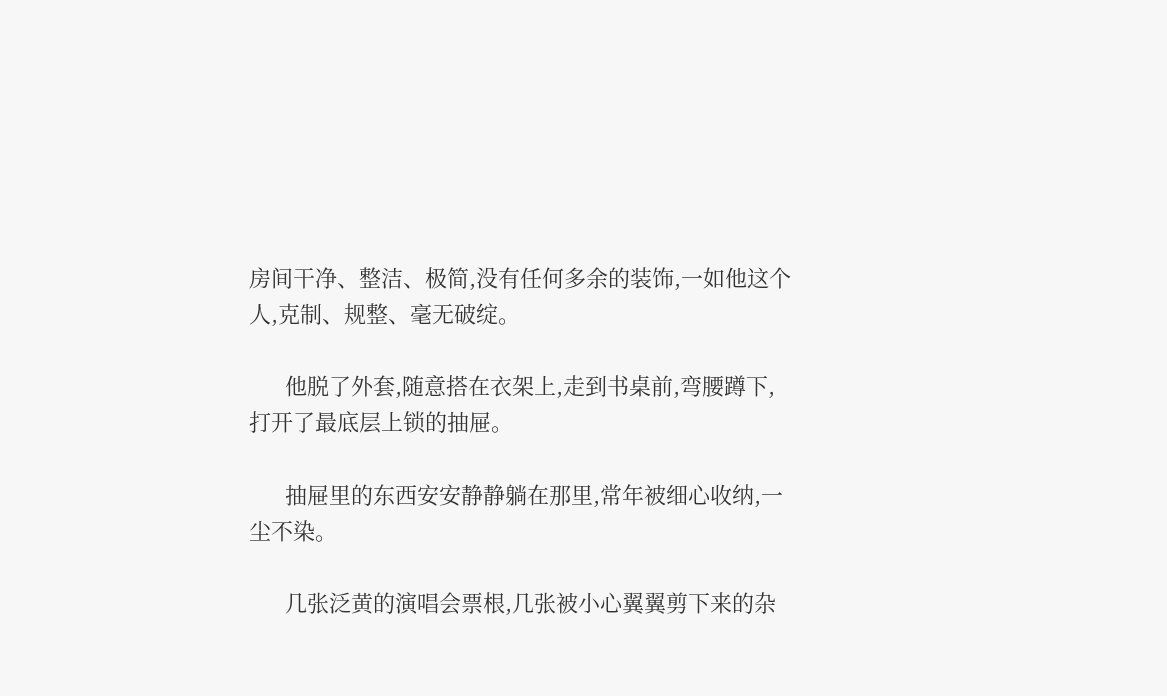房间干净、整洁、极简,没有任何多余的装饰,一如他这个人,克制、规整、毫无破绽。

      他脱了外套,随意搭在衣架上,走到书桌前,弯腰蹲下,打开了最底层上锁的抽屉。

      抽屉里的东西安安静静躺在那里,常年被细心收纳,一尘不染。

      几张泛黄的演唱会票根,几张被小心翼翼剪下来的杂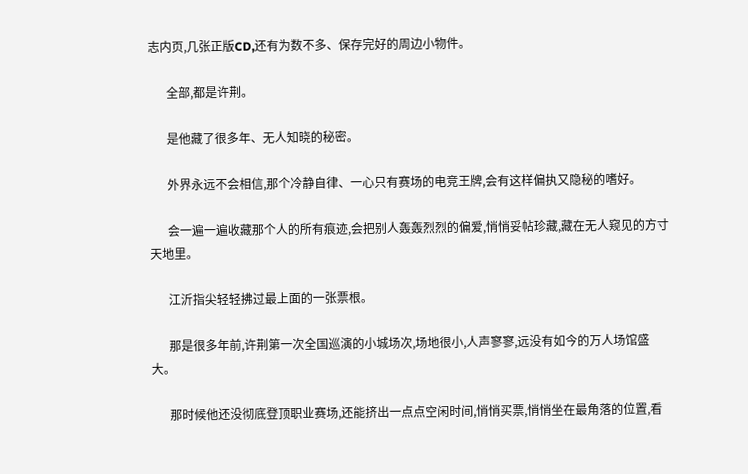志内页,几张正版CD,还有为数不多、保存完好的周边小物件。

      全部,都是许荆。

      是他藏了很多年、无人知晓的秘密。

      外界永远不会相信,那个冷静自律、一心只有赛场的电竞王牌,会有这样偏执又隐秘的嗜好。

      会一遍一遍收藏那个人的所有痕迹,会把别人轰轰烈烈的偏爱,悄悄妥帖珍藏,藏在无人窥见的方寸天地里。

      江沂指尖轻轻拂过最上面的一张票根。

      那是很多年前,许荆第一次全国巡演的小城场次,场地很小,人声寥寥,远没有如今的万人场馆盛大。

      那时候他还没彻底登顶职业赛场,还能挤出一点点空闲时间,悄悄买票,悄悄坐在最角落的位置,看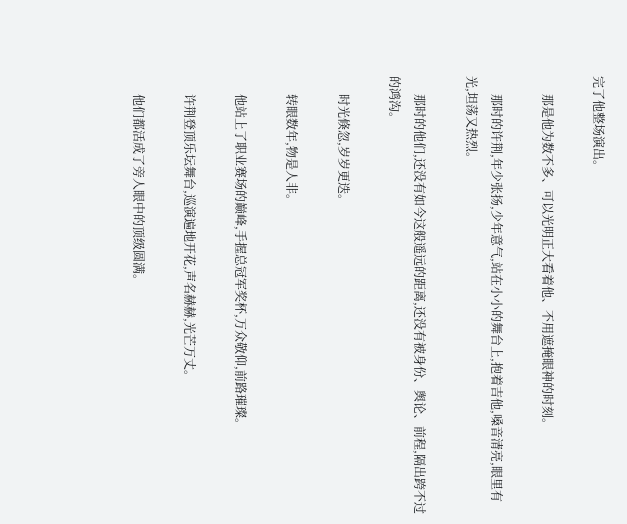完了他整场演出。

      那是他为数不多、可以光明正大看着他、不用遮掩眼神的时刻。

      那时的许荆,年少张扬,少年意气,站在小小的舞台上,抱着吉他,嗓音清亮,眼里有光,坦荡又热烈。

      那时的他们,还没有如今这般遥远的距离,还没有被身份、舆论、前程,隔出跨不过的鸿沟。

      时光倏忽,岁岁更迭。

      转眼数年,物是人非。

      他站上了职业赛场的巅峰,手握总冠军奖杯,万众敬仰,前路璀璨。

      许荆登顶乐坛舞台,巡演遍地开花,声名赫赫,光芒万丈。

      他们都活成了旁人眼中的顶级圆满。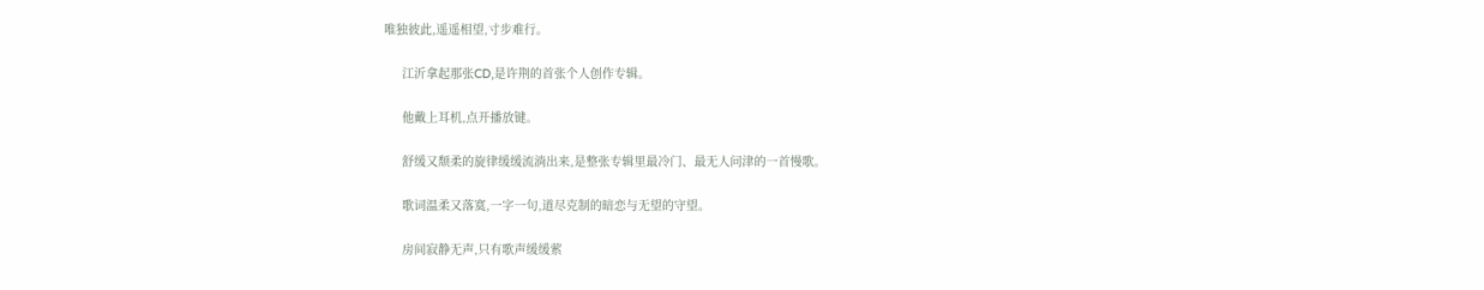唯独彼此,遥遥相望,寸步难行。

      江沂拿起那张CD,是许荆的首张个人创作专辑。

      他戴上耳机,点开播放键。

      舒缓又颓柔的旋律缓缓流淌出来,是整张专辑里最冷门、最无人问津的一首慢歌。

      歌词温柔又落寞,一字一句,道尽克制的暗恋与无望的守望。

      房间寂静无声,只有歌声缓缓萦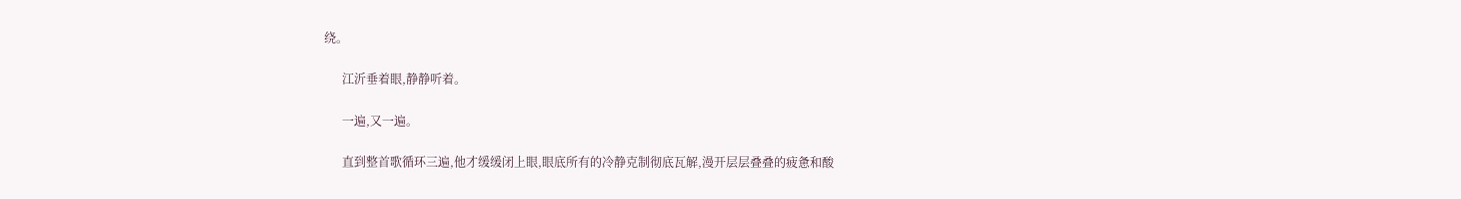绕。

      江沂垂着眼,静静听着。

      一遍,又一遍。

      直到整首歌循环三遍,他才缓缓闭上眼,眼底所有的冷静克制彻底瓦解,漫开层层叠叠的疲惫和酸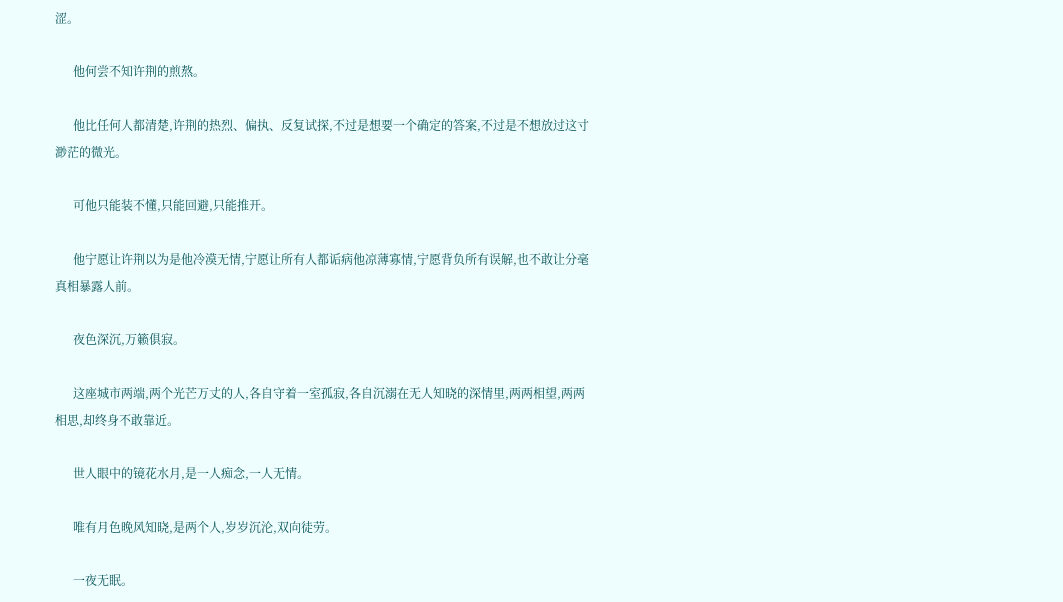涩。

      他何尝不知许荆的煎熬。

      他比任何人都清楚,许荆的热烈、偏执、反复试探,不过是想要一个确定的答案,不过是不想放过这寸渺茫的微光。

      可他只能装不懂,只能回避,只能推开。

      他宁愿让许荆以为是他冷漠无情,宁愿让所有人都诟病他凉薄寡情,宁愿背负所有误解,也不敢让分毫真相暴露人前。

      夜色深沉,万籁俱寂。

      这座城市两端,两个光芒万丈的人,各自守着一室孤寂,各自沉溺在无人知晓的深情里,两两相望,两两相思,却终身不敢靠近。

      世人眼中的镜花水月,是一人痴念,一人无情。

      唯有月色晚风知晓,是两个人,岁岁沉沦,双向徒劳。

      一夜无眠。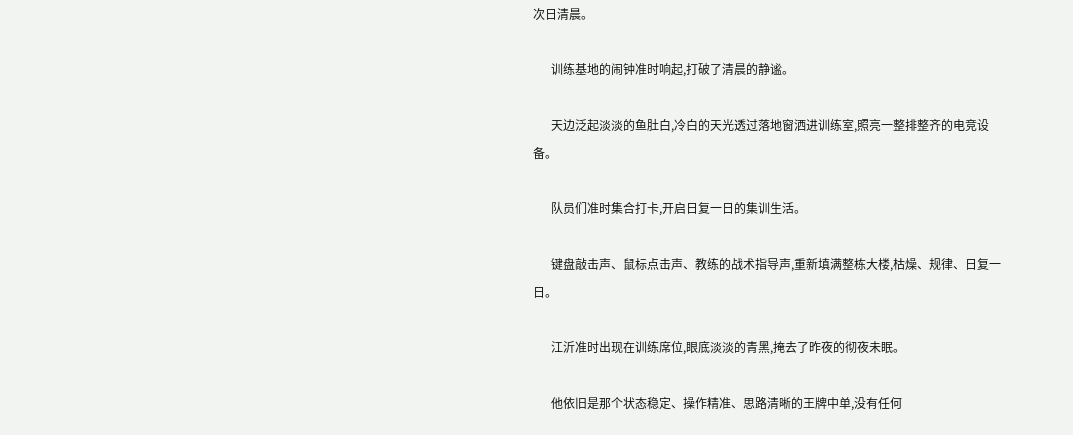次日清晨。

      训练基地的闹钟准时响起,打破了清晨的静谧。

      天边泛起淡淡的鱼肚白,冷白的天光透过落地窗洒进训练室,照亮一整排整齐的电竞设备。

      队员们准时集合打卡,开启日复一日的集训生活。

      键盘敲击声、鼠标点击声、教练的战术指导声,重新填满整栋大楼,枯燥、规律、日复一日。

      江沂准时出现在训练席位,眼底淡淡的青黑,掩去了昨夜的彻夜未眠。

      他依旧是那个状态稳定、操作精准、思路清晰的王牌中单,没有任何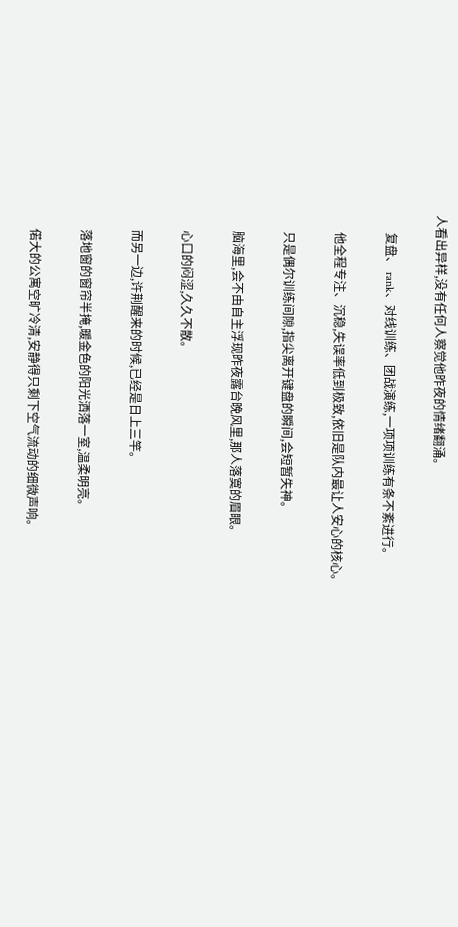人看出异样,没有任何人察觉他昨夜的情绪翻涌。

      复盘、 rank、对线训练、团战演练,一项项训练有条不紊进行。

      他全程专注、沉稳,失误率低到极致,依旧是队内最让人安心的核心。

      只是偶尔训练间隙,指尖离开键盘的瞬间,会短暂失神。

      脑海里,会不由自主浮现昨夜露台晚风里,那人落寞的眉眼。

      心口的闷涩,久久不散。

      而另一边,许荆醒来的时候,已经是日上三竿。

      落地窗的窗帘半掩,暖金色的阳光洒落一室,温柔明亮。

      偌大的公寓空旷冷清,安静得只剩下空气流动的细微声响。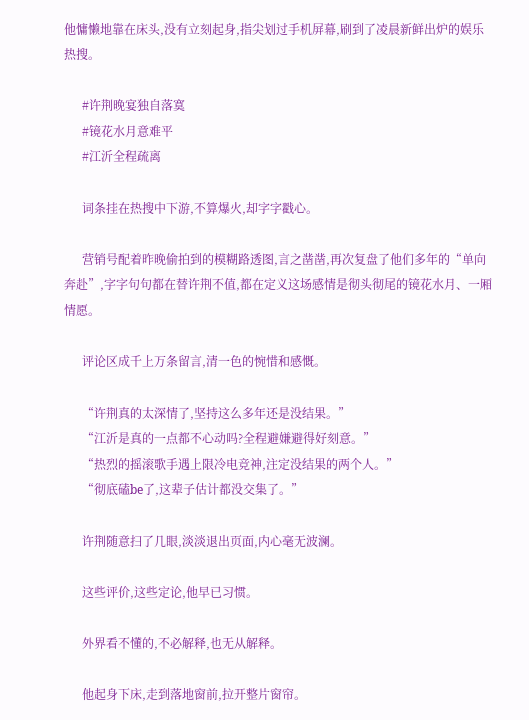他慵懒地靠在床头,没有立刻起身,指尖划过手机屏幕,刷到了凌晨新鲜出炉的娱乐热搜。

      #许荆晚宴独自落寞
      #镜花水月意难平
      #江沂全程疏离

      词条挂在热搜中下游,不算爆火,却字字戳心。

      营销号配着昨晚偷拍到的模糊路透图,言之凿凿,再次复盘了他们多年的“单向奔赴”,字字句句都在替许荆不值,都在定义这场感情是彻头彻尾的镜花水月、一厢情愿。

      评论区成千上万条留言,清一色的惋惜和感慨。

      “许荆真的太深情了,坚持这么多年还是没结果。”
      “江沂是真的一点都不心动吗?全程避嫌避得好刻意。”
      “热烈的摇滚歌手遇上限冷电竞神,注定没结果的两个人。”
      “彻底磕be了,这辈子估计都没交集了。”

      许荆随意扫了几眼,淡淡退出页面,内心毫无波澜。

      这些评价,这些定论,他早已习惯。

      外界看不懂的,不必解释,也无从解释。

      他起身下床,走到落地窗前,拉开整片窗帘。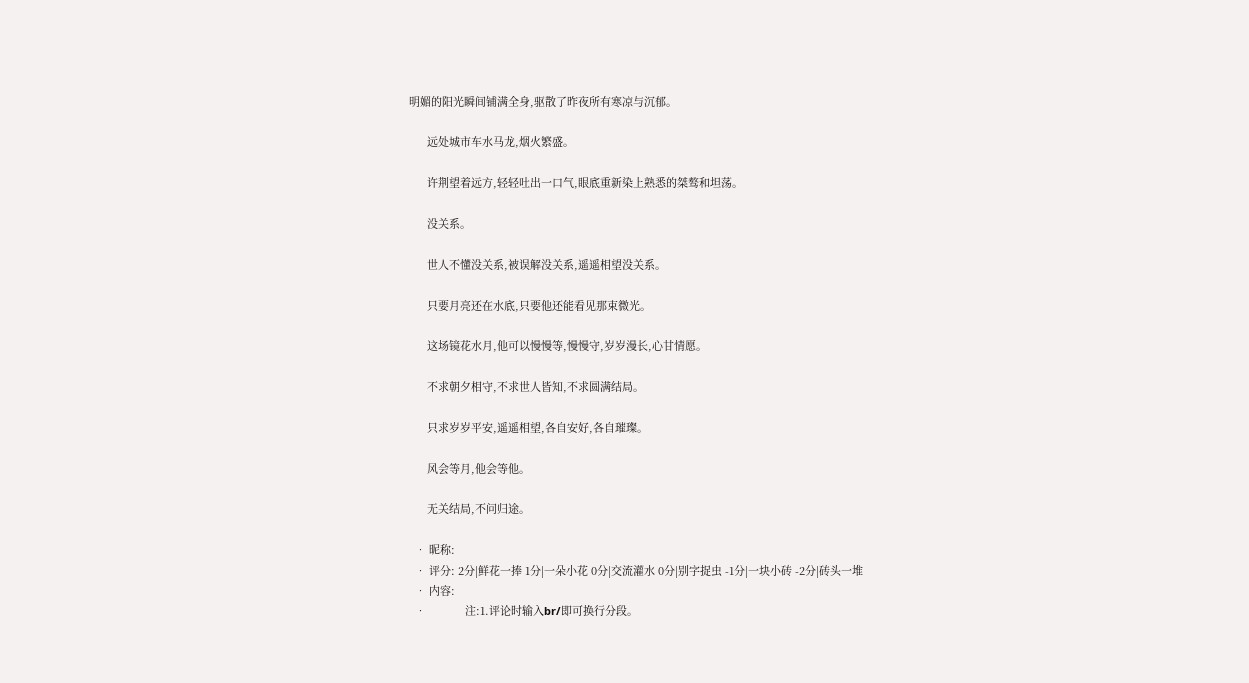明媚的阳光瞬间铺满全身,驱散了昨夜所有寒凉与沉郁。

      远处城市车水马龙,烟火繁盛。

      许荆望着远方,轻轻吐出一口气,眼底重新染上熟悉的桀骜和坦荡。

      没关系。

      世人不懂没关系,被误解没关系,遥遥相望没关系。

      只要月亮还在水底,只要他还能看见那束微光。

      这场镜花水月,他可以慢慢等,慢慢守,岁岁漫长,心甘情愿。

      不求朝夕相守,不求世人皆知,不求圆满结局。

      只求岁岁平安,遥遥相望,各自安好,各自璀璨。

      风会等月,他会等他。

      无关结局,不问归途。

  • 昵称:
  • 评分: 2分|鲜花一捧 1分|一朵小花 0分|交流灌水 0分|别字捉虫 -1分|一块小砖 -2分|砖头一堆
  • 内容:
  •             注:1.评论时输入br/即可换行分段。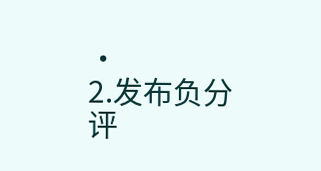•                 2.发布负分评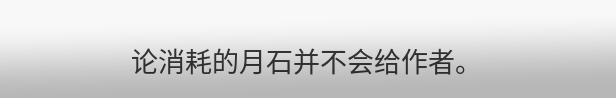论消耗的月石并不会给作者。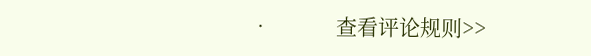•             查看评论规则>>